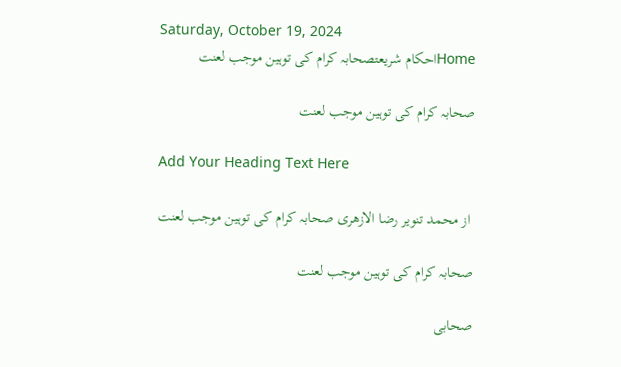Saturday, October 19, 2024
Homeاحکام شریعتصحابہ کرام کی توہین موجب لعنت

صحابہ کرام کی توہین موجب لعنت

Add Your Heading Text Here

 از محمد تنویر رضا الازھری صحابہ کرام کی توہین موجب لعنت

صحابہ کرام کی توہین موجب لعنت

صحابی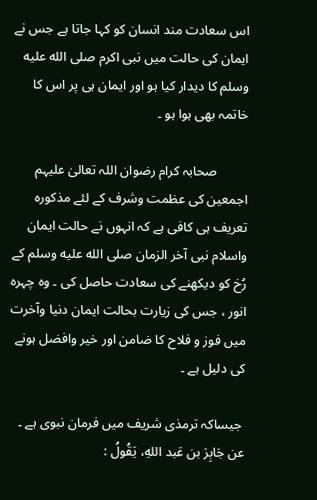اس سعادت مند انسان کو کہا جاتا ہے جس نے ایمان کی حالت میں نبی اکرم صلى الله عليه وسلم کا دیدار کیا ہو اور ایمان ہی پر اس کا خاتمہ بھی ہوا ہو ۔

         صحابہ کرام رضوان اللہ تعالیٰ علیہم اجمعین کی عظمت وشرف کے لئے مذکورہ تعریف ہی کافی ہے کہ انہوں نے حالت ایمان واسلام نبی آخر الزمان صلى الله عليه وسلم کے رُخ کو دیکھنے کی سعادت حاصل کی ۔ وہ چہرہ انور ، جس کی زیارت بحالت ایمان دنیا وآخرت میں فوز و فلاح کا ضامن اور خیر وافضل ہونے کی دلیل ہے ۔

 جیساکہ ترمذی شریف میں فرمان نبوی ہے ۔ عن جَابِرَ بن عَبد اللهِ، يَقُولُ :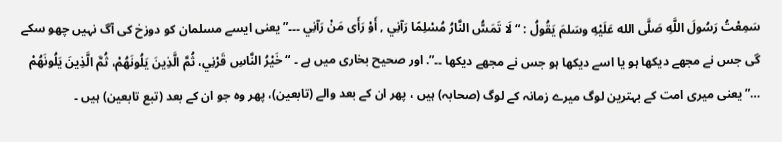سَمِعْتُ رَسُولَ اللَّهِ صَلَّى الله عَلَيْهِ وسَلمَ يَقُولُ : “ لَا تَمَسُّ النَّارُ مُسْلِمًا رَآنِي , أَوْ رَأَى مَنْ رَآنِي ۔۔۔” یعنی ایسے مسلمان کو دوزخ کی آگ نہیں چھو سکے گی جس نے مجھے دیکھا ہو یا اسے دیکھا ہو جس نے مجھے دیکھا ۔۔”. اور صحیح بخاری میں ہے ۔ “ خَيْرُ النَّاسِ قَرْنِي، ثُمَّ الَّذِينَ يَلُونَهُمْ، ثُمَّ الَّذِينَ يَلُونَهُمْ …” یعنی میری امت کے بہترین لوگ میرے زمانہ کے لوگ (صحابہ) ہیں ، پھر ان کے بعد والے (تابعین)، پھر وہ جو ان کے بعد (تبع تابعین) ہیں ۔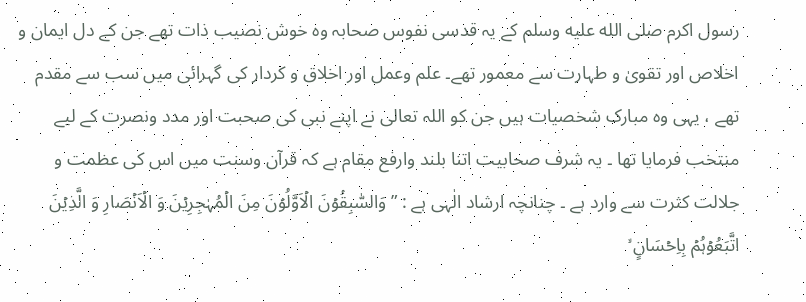رسول اکرم صلى الله عليه وسلم کے یہ قدسی نفوس صحابہ وہ خوش نصیب ذات تھے جن کے دل ایمان و اخلاص اور تقویٰ و طہارت سے معمور تھے۔ علم وعمل اور اخلاق و کردار کی گہرائی میں سب سے مقدم تھے ، یہی وہ مبارک شخصیات ہیں جن کو اللہ تعالی نے اپنے نبی کی صحبت اور مدد ونصرت کے لیے منتخب فرمایا تھا ۔ یہ شرف صحابیت اتنا بلند وارفع مقام ہے کہ قرآن وسنت میں اس کی عظمت و جلالت کثرت سے وارد ہے ۔ چنانچہ ارشاد الٰہی ہے : ” وَالسّٰبِقُوۡنَ الۡاَوَّلُوۡنَ مِنَ الۡمُہٰجِرِیۡنَ وَ الۡاَنۡصَارِ وَ الَّذِیۡنَ اتَّبَعُوۡہُمۡ بِاِحۡسَانٍ ۙ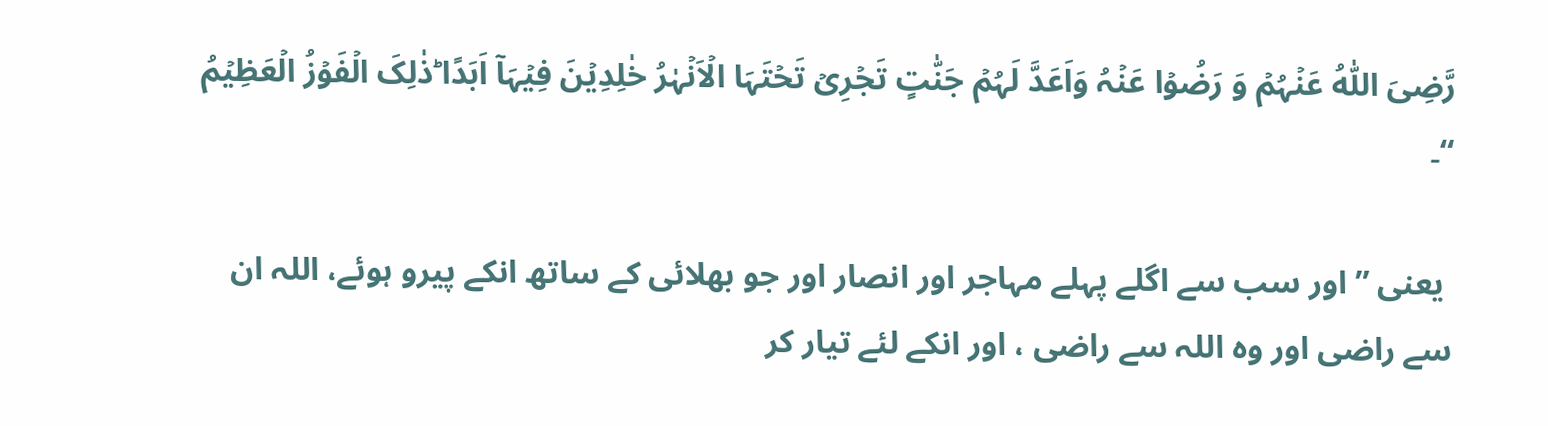رَّضِیَ اللّٰہُ عَنۡہُمۡ وَ رَضُوۡا عَنۡہُ وَاَعَدَّ لَہُمۡ جَنّٰتٍ تَجۡرِیۡ تَحۡتَہَا الۡاَنۡہٰرُ خٰلِدِیۡنَ فِیۡہَاۤ اَبَدًا ؕذٰلِکَ الۡفَوۡزُ الۡعَظِیۡمُ “۔

 یعنی ” اور سب سے اگلے پہلے مہاجر اور انصار اور جو بھلائی کے ساتھ انکے پیرو ہوئے، اللہ ان سے راضی اور وہ اللہ سے راضی ، اور انکے لئے تیار کر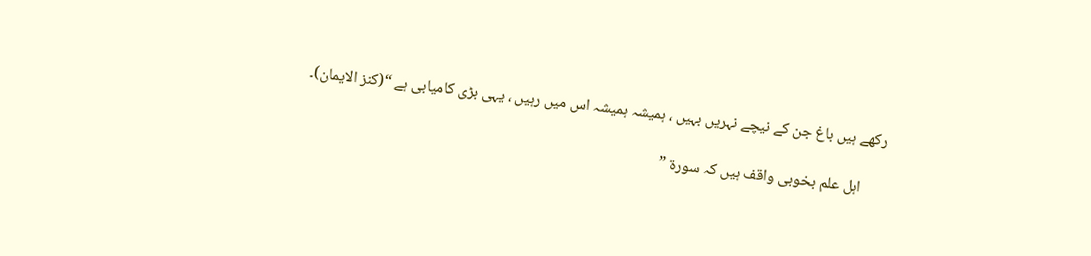رکھے ہیں باغ جن کے نیچے نہریں بہیں ، ہمیشہ ہمیشہ اس میں رہیں ، یہی بڑی کامیابی ہے “(کنز الایمان)۔

      اہل علم بخوبی واقف ہیں کہ سورۃ ”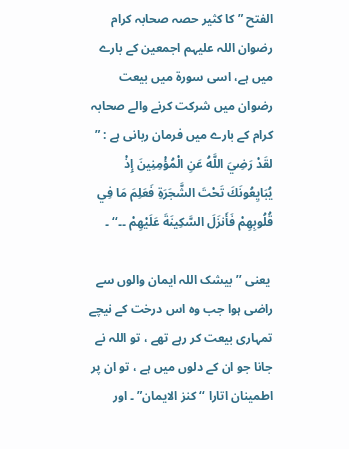الفتح ” کا کثیر حصہ صحابہ کرام رضوان اللہ علیہم اجمعین کے بارے میں ہے، اسی سورۃ میں بیعت رضوان میں شرکت کرنے والے صحابہ کرام کے بارے میں فرمان ربانی ہے : ” لقَدْ رَضِيَ اللَّهُ عَنِ الْمُؤْمِنِينَ إِذْ يُبَايِعُونَكَ تَحْتَ الشَّجَرَةِ فَعَلِمَ مَا فِي قُلُوبِهِمْ فَأَنزَلَ السَّكِينَةَ عَلَيْهِمْ ۔۔‘‘ ۔

 یعنی ’’ بیشک اللہ ایمان والوں سے راضی ہوا جب وہ اس درخت کے نیچے تمہاری بیعت کر رہے تھے ، تو اللہ نے جانا جو ان کے دلوں میں ہے ، تو ان پر اطمینان اتارا ‘‘ کنز الایمان” ۔ اور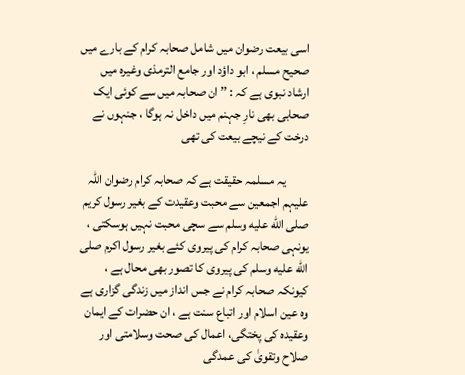اسی بیعت رضوان میں شامل صحابہ کرام کے بارے میں صحیح مسلم ، ابو داؤد اور جامع الترمذی وغیرہ میں ارشاد نبوی ہے کہ : ’’ ان صحابہ میں سے کوئی ایک صحابی بھی نارِ جہنم میں داخل نہ ہوگا ، جنہوں نے درخت کے نیچے بیعت کی تھی

         یہ مسلمہ حقیقت ہے کہ صحابہ کرام رضوان اللہ علیہم اجمعین سے محبت وعقیدت کے بغیر رسول کریم صلى الله عليه وسلم سے سچی محبت نہیں ہوسکتی ، یونہی صحابہ کرام کی پیروی کئے بغیر رسول اکرم صلى الله عليه وسلم کی پیروی کا تصور بھی محال ہے ، کیونکہ صحابہ کرام نے جس انداز میں زندگی گزاری ہے وہ عین اسلام اور اتباع سنت ہے ، ان حضرات کے ایمان وعقیدہ کی پختگی، اعمال کی صحت وسلامتی اور صلاح وتقویٰ کی عمدگی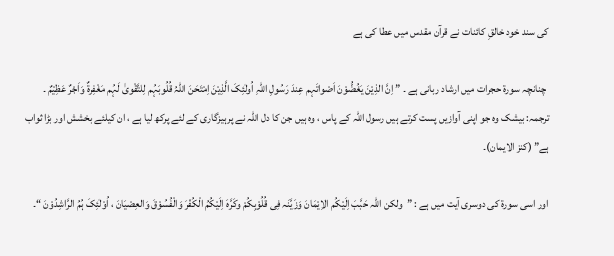کی سند خود خالقِ کائنات نے قرآن مقدس میں عطا کی ہے

 چنانچہ سورۃ حجرات میں ارشاد ربانی ہے ۔ ” اِنَّ الذِیْنَ یَغُضُّوْنَ اَصْواتَہم عِندَ رَسُولِ اللّٰہِ اُولٰئِکَ الَّذِیْنَ اِمْتَحَنَ اللّٰہُ قُلُوبَہُم لِلتَّقْویٰ لَہُم مَغْفِرةٌ وَاَجْرٌ عَظِیْمٌ ۔ ترجمہ: بیشک وہ جو اپنی آوازیں پست کرتے ہیں رسول اللہ کے پاس ، وہ ہیں جن کا دل اللہ نے پرہیزگاری کے لئے پرکھ لیا ہے ، ان کیلئے بخشش اور بڑا ثواب ہے” (کنز الایمان)۔

اور اسی سورۃ کی دوسری آیت میں ہے : ”  ولکن اللّٰہ حَبَّبَ اِلَیْکُم الاِیْمَانَ وَزَیَّنَہ فِی قُلُوْبِکُمْ وکَرَّہَ اِلَیْکُمُ الْکُفْرَ وَالْفُسُوْقَ وَالعِصْیَانَ ، اُوْلٰئِکَ ہُمُ الرَّاشِدُوْنَ “۔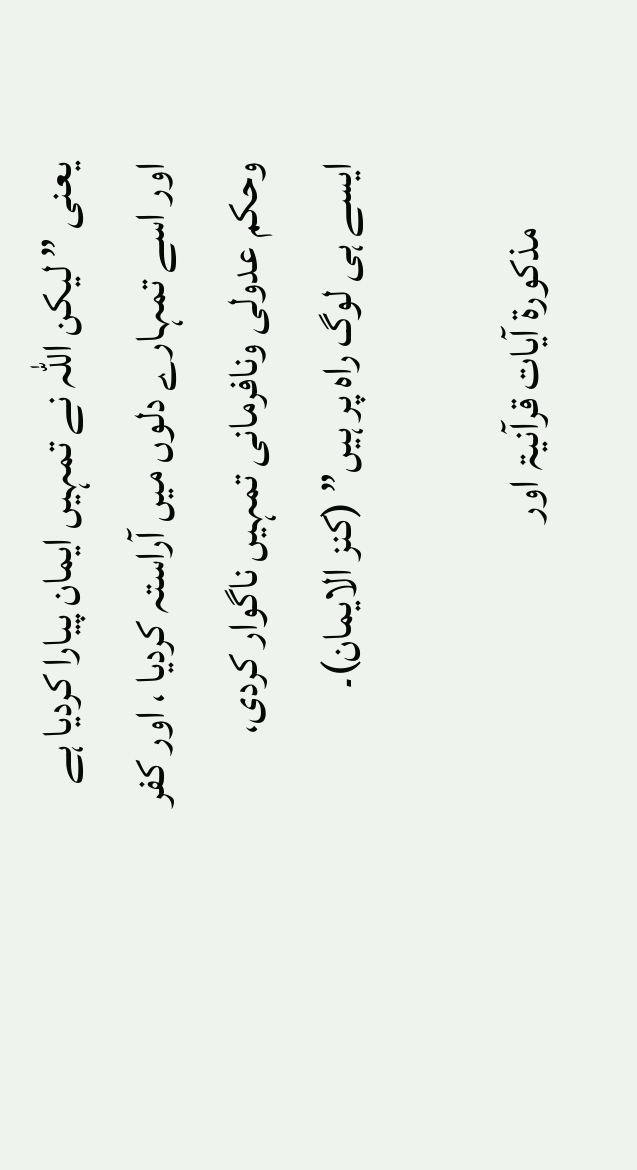یعنی ” لیکن اللہ نے تمہیں ایمان پیارا کردیا ہے اور اسے تمہارے دلوں میں آراستہ کردیا ، اور کفر وحکم عدولی ونافرمانی تمہیں ناگوار کردی، ایسے ہی لوگ راہ پر ہیں” (کنز الایمان)۔

        مذکورۃ آیات قرآنیۃ اور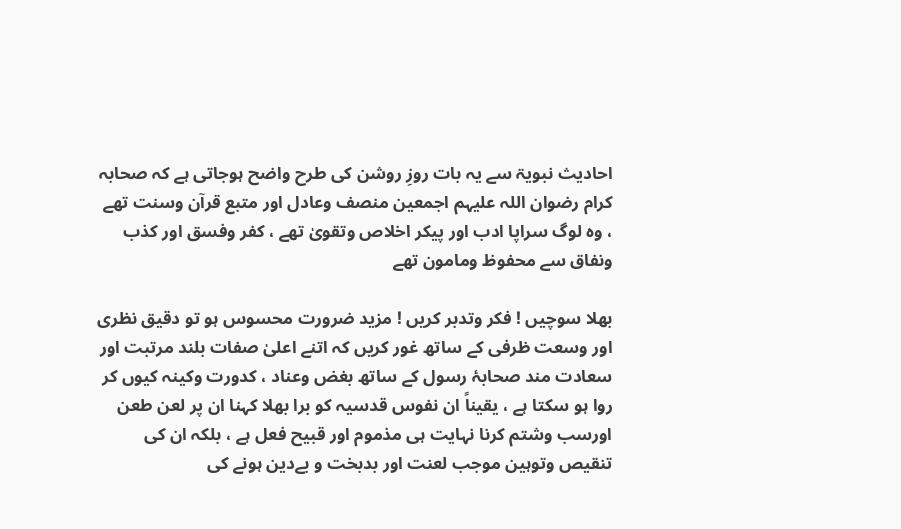احادیث نبویۃ سے یہ بات روزِ روشن کی طرح واضح ہوجاتی ہے کہ صحابہ کرام رضوان اللہ علیہم اجمعین منصف وعادل اور متبع قرآن وسنت تھے ، وہ لوگ سراپا ادب اور پیکر اخلاص وتقویٰ تھے ، کفر وفسق اور کذب ونفاق سے محفوظ ومامون تھے

بھلا سوچیں ! فکر وتدبر کریں ! مزید ضرورت محسوس ہو تو دقیق نظری اور وسعت ظرفی کے ساتھ غور کریں کہ اتنے اعلیٰ صفات بلند مرتبت اور سعادت مند صحابۂ رسول کے ساتھ بغض وعناد ، کدورت وکینہ کیوں کر روا ہو سکتا ہے ، یقیناً ان نفوس قدسیہ کو برا بھلا کہنا ان پر لعن طعن اورسب وشتم کرنا نہایت ہی مذموم اور قبیح فعل ہے ، بلکہ ان کی تنقیص وتوہین موجب لعنت اور بدبخت و بےدین ہونے کی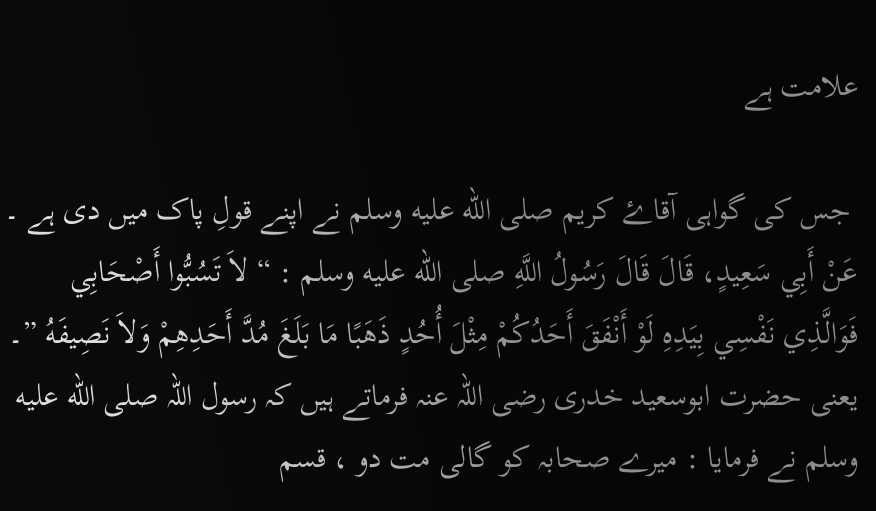علامت ہے

 جس کی گواہی آقاۓ کریم صلى الله عليه وسلم نے اپنے قولِ پاک میں دی ہے ۔ عَنْ أَبِي سَعِيدٍ، قَالَ قَالَ رَسُولُ اللَّهِ صلى الله عليه وسلم : “ لاَ تَسُبُّوا أَصْحَابِي فَوَالَّذِي نَفْسِي بِيَدِهِ لَوْ أَنْفَقَ أَحَدُكُمْ مِثْلَ أُحُدٍ ذَهَبًا مَا بَلَغَ مُدَّ أَحَدِهِمْ وَلاَ نَصِيفَهُ ”۔ یعنی حضرت ابوسعید خدری رضی اللہ عنہ فرماتے ہیں کہ رسول اللہ صلى الله عليه وسلم نے فرمایا : میرے صحابہ کو گالی مت دو ، قسم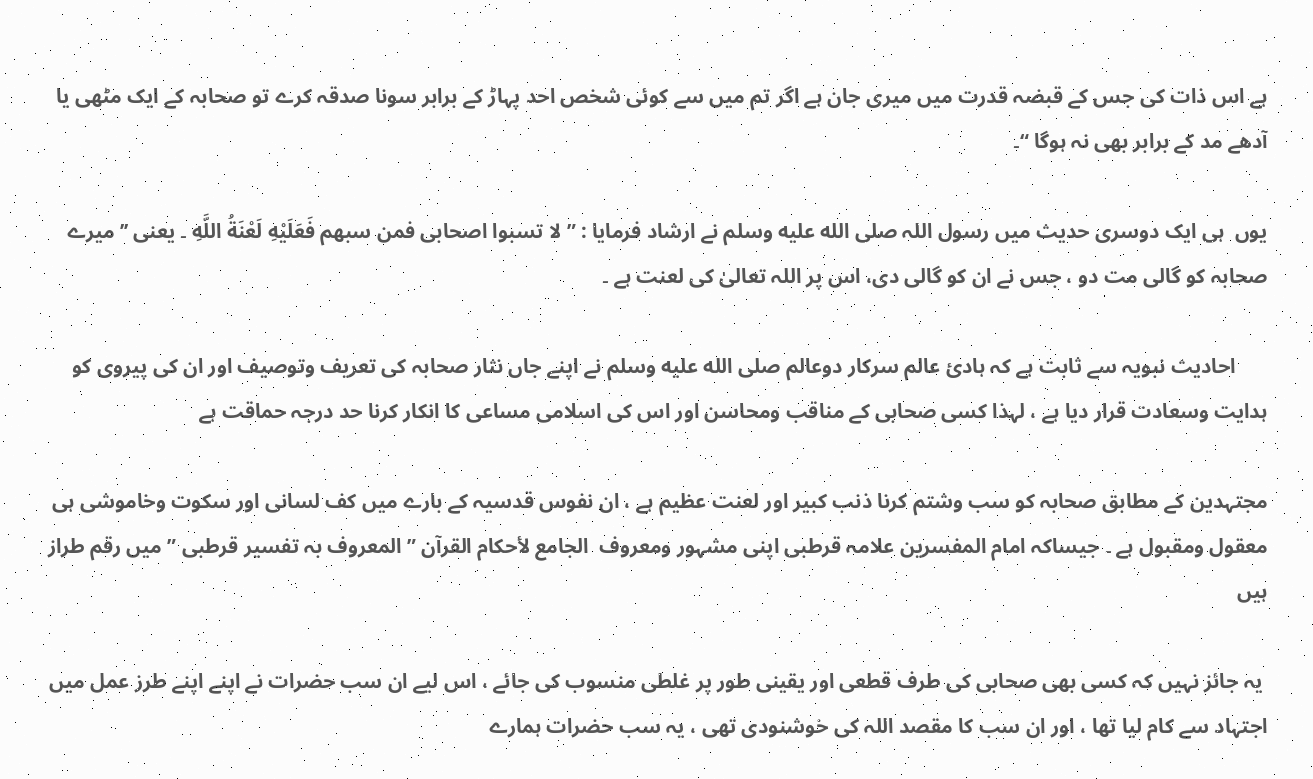ہے اس ذات کی جس کے قبضہ قدرت میں میری جان ہے اگر تم میں سے کوئی شخص احد پہاڑ کے برابر سونا صدقہ کرے تو صحابہ کے ایک مٹھی یا آدھے مد کے برابر بھی نہ ہوگا “۔

یوں  ہی ایک دوسری حدیث میں رسول اللہ صلى الله عليه وسلم نے ارشاد فرمایا : ” لا تسبوا اصحابی فمن سبهم فَعَلَيْهِ لَعْنَةُ اللَّهِ ۔ یعنی ’’ میرے صحابہ کو گالی مت دو ، جس نے ان کو گالی دی، اس پر اللہ تعالیٰ کی لعنت ہے ۔

      احادیث نبویہ سے ثابت ہے کہ ہادئ عالم سرکار دوعالم صلى الله عليه وسلم نے اپنے جاں نثار صحابہ کی تعریف وتوصیف اور ان کی پیروی کو ہدایت وسعادت قرار دیا ہے ، لہذا کسی صحابی کے مناقب ومحاسن اور اس کی اسلامی مساعی کا انکار کرنا حد درجہ حماقت ہے

مجتہدین کے مطابق صحابہ کو سب وشتم کرنا ذنب کبیر اور لعنت عظیم ہے ، ان نفوس قدسیہ کے بارے میں کف لسانی اور سکوت وخاموشی ہی معقول ومقبول ہے ۔ جیساکہ امام المفسرین علامہ قرطبی اپنی مشہور ومعروف  الجامع لأحکام القرآن ” المعروف بہ تفسیر قرطبی ” میں رقم طراز ہیں

 یہ جائز نہیں کہ کسی بھی صحابی کی طرف قطعی اور یقینی طور پر غلطی منسوب کی جائے ، اس لیے ان سب حضرات نے اپنے اپنے طرز عمل میں اجتہاد سے کام لیا تھا ، اور ان سب کا مقصد اللہ کی خوشنودی تھی ، یہ سب حضرات ہمارے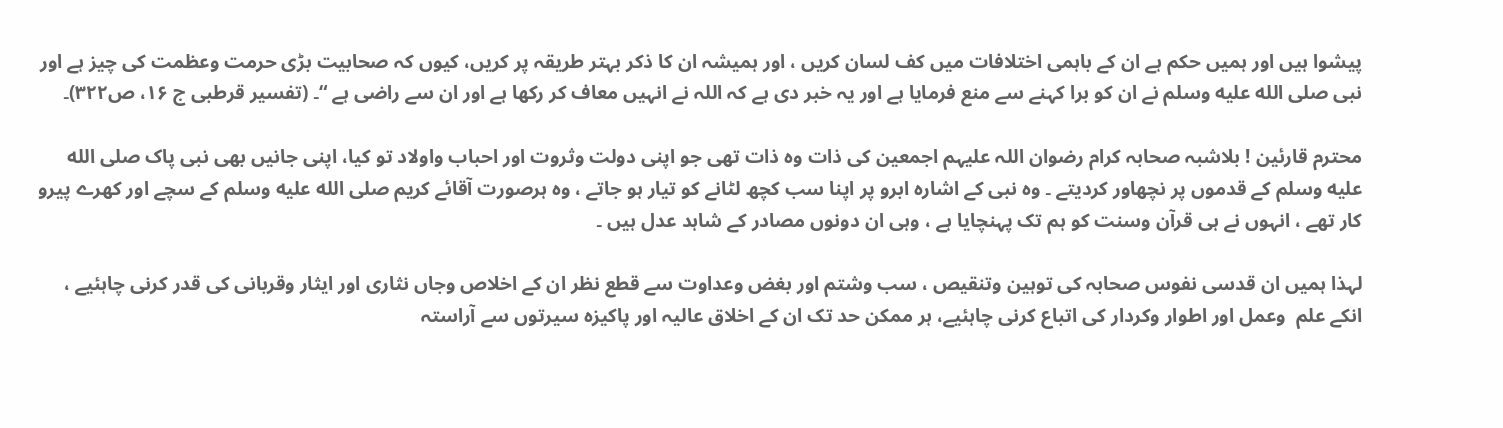پیشوا ہیں اور ہمیں حکم ہے ان کے باہمی اختلافات میں کف لسان کریں ، اور ہمیشہ ان کا ذکر بہتر طریقہ پر کریں، کیوں کہ صحابیت بڑی حرمت وعظمت کی چیز ہے اور نبی صلى الله عليه وسلم نے ان کو برا کہنے سے منع فرمایا ہے اور یہ خبر دی ہے کہ اللہ نے انہیں معاف کر رکھا ہے اور ان سے راضی ہے “۔ (تفسیر قرطبی ج ۱۶، ص۳۲۲)۔

محترم قارئین ! بلاشبہ صحابہ کرام رضوان اللہ علیہم اجمعین کی ذات وہ ذات تھی جو اپنی دولت وثروت اور احباب واولاد تو کیا، اپنی جانیں بھی نبی پاک صلى الله عليه وسلم کے قدموں پر نچھاور کردیتے ۔ وہ نبی کے اشارہ ابرو پر اپنا سب کچھ لٹانے کو تیار ہو جاتے ، وہ ہرصورت آقائے کریم صلى الله عليه وسلم کے سچے اور کھرے پیرو کار تھے ، انہوں نے ہی قرآن وسنت کو ہم تک پہنچایا ہے ، وہی ان دونوں مصادر کے شاہد عدل ہیں ۔

لہذا ہمیں ان قدسی نفوس صحابہ کی توہین وتنقیص ، سب وشتم اور بغض وعداوت سے قطع نظر ان کے اخلاص وجاں نثاری اور ایثار وقربانی کی قدر کرنی چاہئیے ، انکے علم  وعمل اور اطوار وکردار کی اتباع کرنی چاہئیے، ہر ممکن حد تک ان کے اخلاق عالیہ اور پاکیزہ سیرتوں سے آراستہ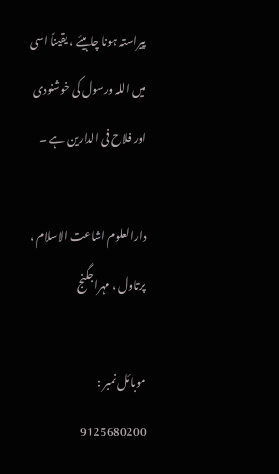پیراستہ ہونا چاہیئے ، یقیناً اسی میں اللہ ورسول کی خوشنودی اور فلاح فی الدارین ہے ۔

دارالعلوم اشاعت الاسلام ، پرتاول ، مہراجگنج

موبائل نمبر : 9125680200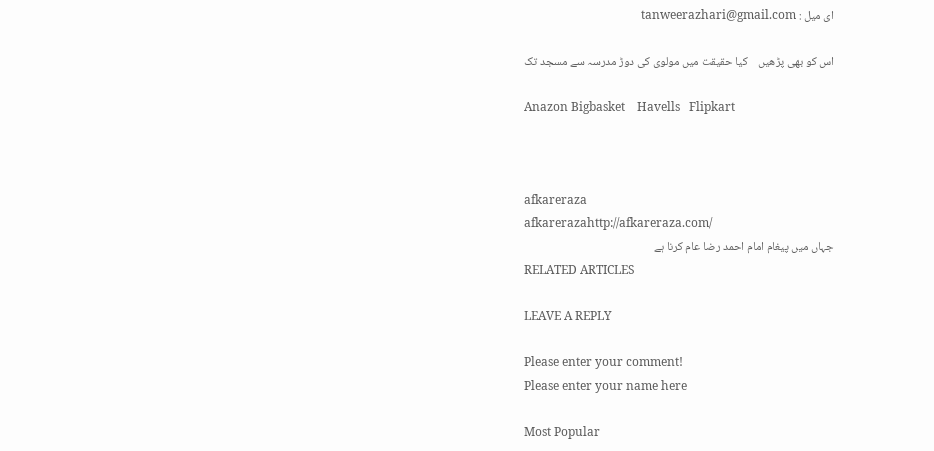ای میل : tanweerazhari@gmail.com

اس کو بھی پڑھیں    کیا حقیقت میں مولوی کی دوڑ مدرسہ سے مسجد تک

Anazon Bigbasket    Havells   Flipkart



afkareraza
afkarerazahttp://afkareraza.com/
جہاں میں پیغام امام احمد رضا عام کرنا ہے
RELATED ARTICLES

LEAVE A REPLY

Please enter your comment!
Please enter your name here

Most Popular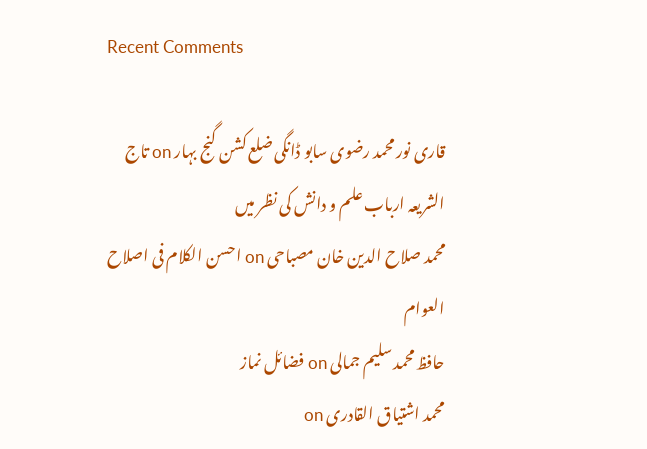Recent Comments

قاری نور محمد رضوی سابو ڈانگی ضلع کشن گنج بہار on تاج الشریعہ ارباب علم و دانش کی نظر میں
محمد صلاح الدین خان مصباحی on احسن الکلام فی اصلاح العوام
حافظ محمد سلیم جمالی on فضائل نماز
محمد اشتیاق القادری on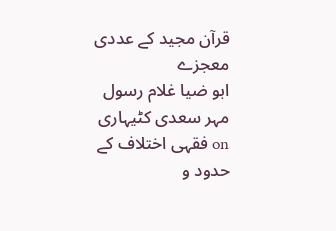قرآن مجید کے عددی معجزے
ابو ضیا غلام رسول مہر سعدی کٹیہاری on فقہی اختلاف کے حدود و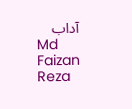آداب
Md Faizan Reza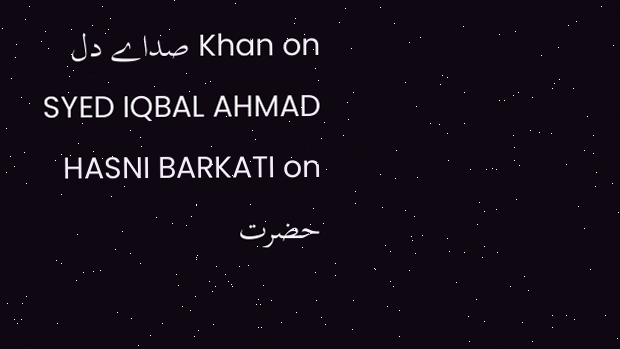Khan on صداے دل
SYED IQBAL AHMAD HASNI BARKATI on حضرت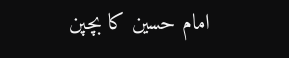امام حسین کا بچپن